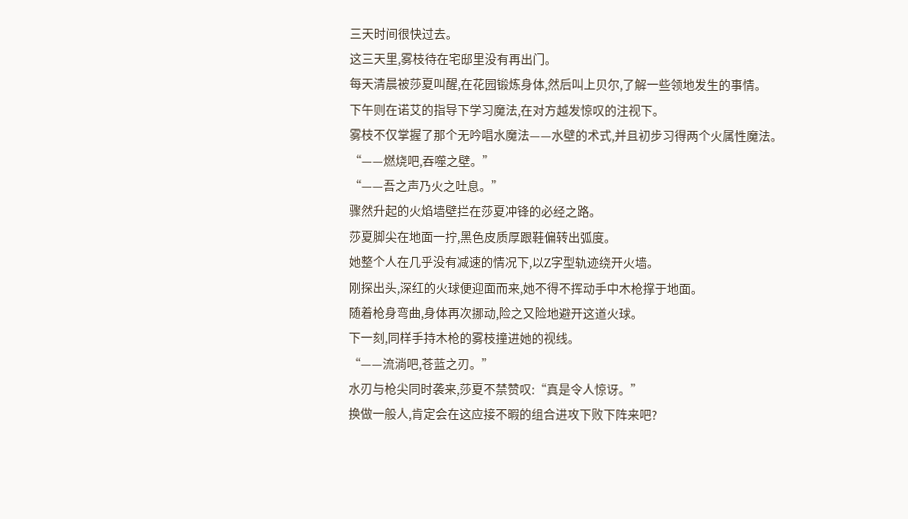三天时间很快过去。
这三天里,雾枝待在宅邸里没有再出门。
每天清晨被莎夏叫醒,在花园锻炼身体,然后叫上贝尔,了解一些领地发生的事情。
下午则在诺艾的指导下学习魔法,在对方越发惊叹的注视下。
雾枝不仅掌握了那个无吟唱水魔法——水壁的术式,并且初步习得两个火属性魔法。
“——燃烧吧,吞噬之壁。”
“——吾之声乃火之吐息。”
骤然升起的火焰墙壁拦在莎夏冲锋的必经之路。
莎夏脚尖在地面一拧,黑色皮质厚跟鞋偏转出弧度。
她整个人在几乎没有减速的情况下,以Z字型轨迹绕开火墙。
刚探出头,深红的火球便迎面而来,她不得不挥动手中木枪撑于地面。
随着枪身弯曲,身体再次挪动,险之又险地避开这道火球。
下一刻,同样手持木枪的雾枝撞进她的视线。
“——流淌吧,苍蓝之刃。”
水刃与枪尖同时袭来,莎夏不禁赞叹:“真是令人惊讶。”
换做一般人,肯定会在这应接不暇的组合进攻下败下阵来吧?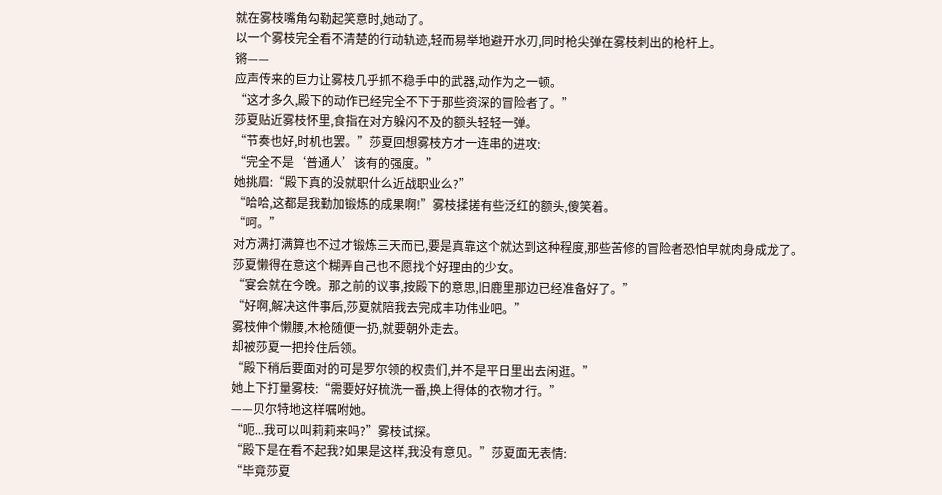就在雾枝嘴角勾勒起笑意时,她动了。
以一个雾枝完全看不清楚的行动轨迹,轻而易举地避开水刃,同时枪尖弹在雾枝刺出的枪杆上。
锵——
应声传来的巨力让雾枝几乎抓不稳手中的武器,动作为之一顿。
“这才多久,殿下的动作已经完全不下于那些资深的冒险者了。”
莎夏贴近雾枝怀里,食指在对方躲闪不及的额头轻轻一弹。
“节奏也好,时机也罢。”莎夏回想雾枝方才一连串的进攻:
“完全不是‘普通人’该有的强度。”
她挑眉:“殿下真的没就职什么近战职业么?”
“哈哈,这都是我勤加锻炼的成果啊!”雾枝揉搓有些泛红的额头,傻笑着。
“呵。”
对方满打满算也不过才锻炼三天而已,要是真靠这个就达到这种程度,那些苦修的冒险者恐怕早就肉身成龙了。
莎夏懒得在意这个糊弄自己也不愿找个好理由的少女。
“宴会就在今晚。那之前的议事,按殿下的意思,旧鹿里那边已经准备好了。”
“好啊,解决这件事后,莎夏就陪我去完成丰功伟业吧。”
雾枝伸个懒腰,木枪随便一扔,就要朝外走去。
却被莎夏一把拎住后领。
“殿下稍后要面对的可是罗尔领的权贵们,并不是平日里出去闲逛。”
她上下打量雾枝:“需要好好梳洗一番,换上得体的衣物才行。”
——贝尔特地这样嘱咐她。
“呃...我可以叫莉莉来吗?”雾枝试探。
“殿下是在看不起我?如果是这样,我没有意见。”莎夏面无表情:
“毕竟莎夏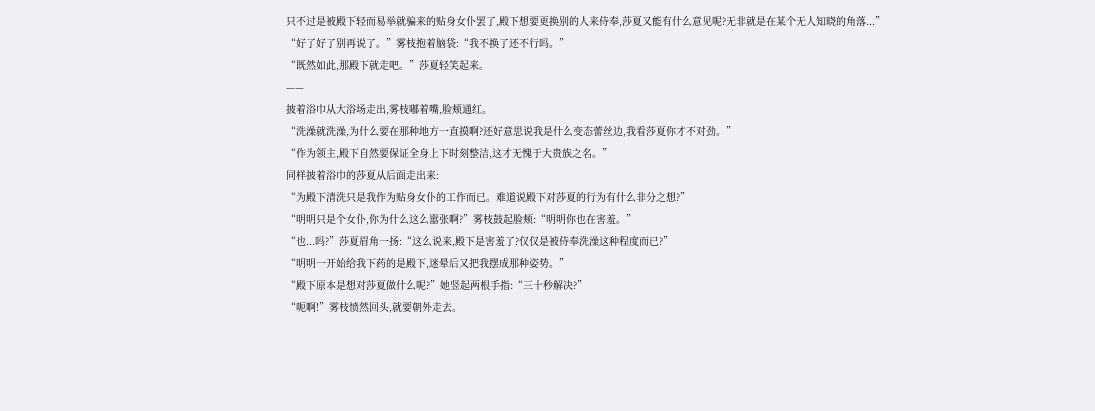只不过是被殿下轻而易举就骗来的贴身女仆罢了,殿下想要更换别的人来侍奉,莎夏又能有什么意见呢?无非就是在某个无人知晓的角落...”
“好了好了别再说了。”雾枝抱着脑袋:“我不换了还不行吗。”
“既然如此,那殿下就走吧。”莎夏轻笑起来。
——
披着浴巾从大浴场走出,雾枝嘟着嘴,脸颊通红。
“洗澡就洗澡,为什么要在那种地方一直摸啊?还好意思说我是什么变态蕾丝边,我看莎夏你才不对劲。”
“作为领主,殿下自然要保证全身上下时刻整洁,这才无愧于大贵族之名。”
同样披着浴巾的莎夏从后面走出来:
“为殿下清洗只是我作为贴身女仆的工作而已。难道说殿下对莎夏的行为有什么非分之想?”
“明明只是个女仆,你为什么这么嚣张啊?”雾枝鼓起脸颊:“明明你也在害羞。”
“也...吗?”莎夏眉角一扬:“这么说来,殿下是害羞了?仅仅是被侍奉洗澡这种程度而已?”
“明明一开始给我下药的是殿下,迷晕后又把我摆成那种姿势。”
“殿下原本是想对莎夏做什么呢?”她竖起两根手指:“三十秒解决?”
“呃啊!”雾枝愤然回头,就要朝外走去。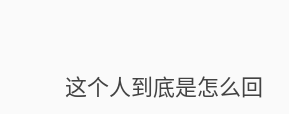这个人到底是怎么回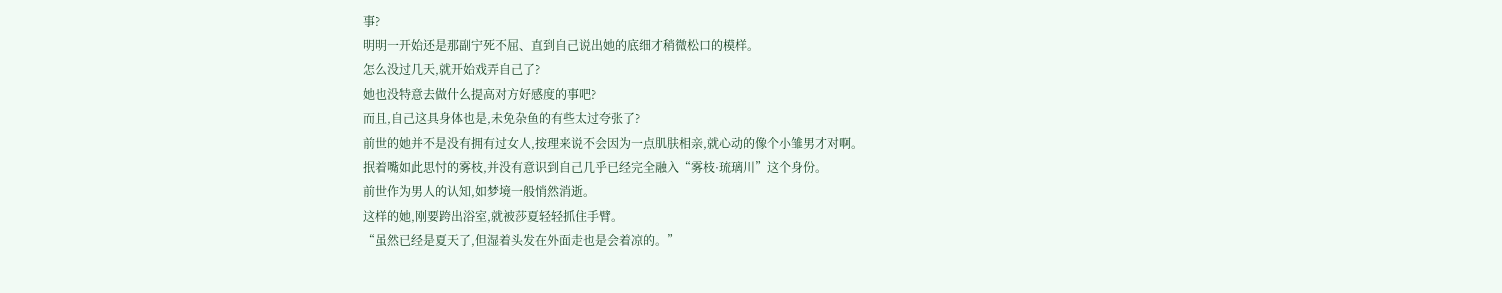事?
明明一开始还是那副宁死不屈、直到自己说出她的底细才稍微松口的模样。
怎么没过几天,就开始戏弄自己了?
她也没特意去做什么提高对方好感度的事吧?
而且,自己这具身体也是,未免杂鱼的有些太过夸张了?
前世的她并不是没有拥有过女人,按理来说不会因为一点肌肤相亲,就心动的像个小雏男才对啊。
抿着嘴如此思忖的雾枝,并没有意识到自己几乎已经完全融入“雾枝·琉璃川”这个身份。
前世作为男人的认知,如梦境一般悄然消逝。
这样的她,刚要跨出浴室,就被莎夏轻轻抓住手臂。
“虽然已经是夏天了,但湿着头发在外面走也是会着凉的。”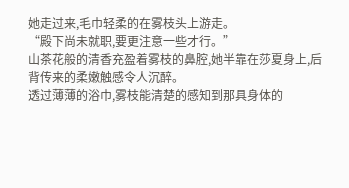她走过来,毛巾轻柔的在雾枝头上游走。
“殿下尚未就职,要更注意一些才行。”
山茶花般的清香充盈着雾枝的鼻腔,她半靠在莎夏身上,后背传来的柔嫩触感令人沉醉。
透过薄薄的浴巾,雾枝能清楚的感知到那具身体的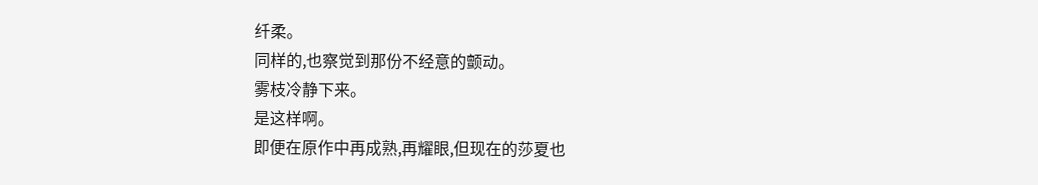纤柔。
同样的,也察觉到那份不经意的颤动。
雾枝冷静下来。
是这样啊。
即便在原作中再成熟,再耀眼,但现在的莎夏也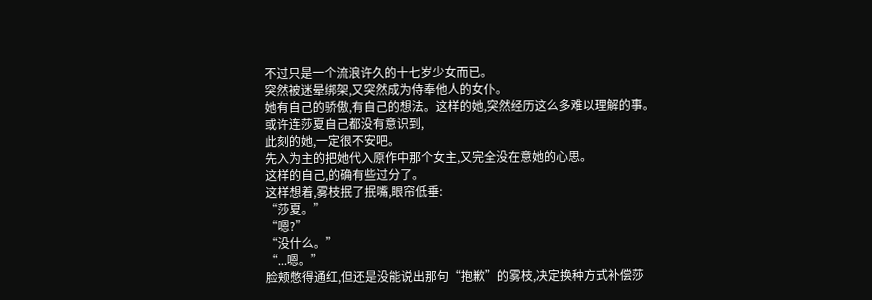不过只是一个流浪许久的十七岁少女而已。
突然被迷晕绑架,又突然成为侍奉他人的女仆。
她有自己的骄傲,有自己的想法。这样的她,突然经历这么多难以理解的事。
或许连莎夏自己都没有意识到,
此刻的她,一定很不安吧。
先入为主的把她代入原作中那个女主,又完全没在意她的心思。
这样的自己,的确有些过分了。
这样想着,雾枝抿了抿嘴,眼帘低垂:
“莎夏。”
“嗯?”
“没什么。”
“...嗯。”
脸颊憋得通红,但还是没能说出那句“抱歉”的雾枝,决定换种方式补偿莎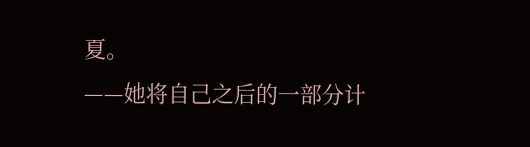夏。
——她将自己之后的一部分计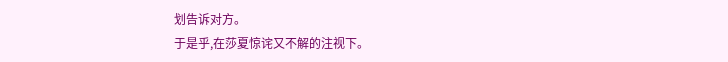划告诉对方。
于是乎,在莎夏惊诧又不解的注视下。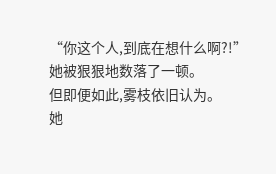“你这个人,到底在想什么啊?!”
她被狠狠地数落了一顿。
但即便如此,雾枝依旧认为。
她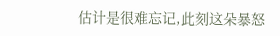估计是很难忘记,此刻这朵暴怒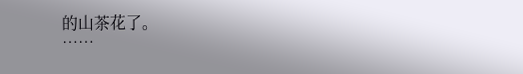的山茶花了。
……